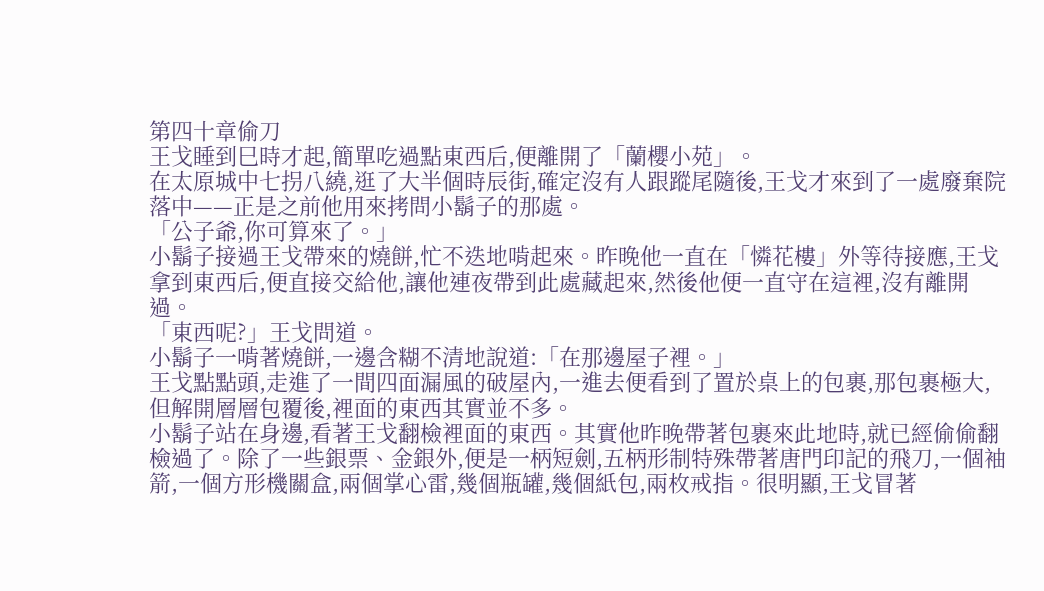第四十章偷刀
王戈睡到巳時才起,簡單吃過點東西后,便離開了「蘭櫻小苑」。
在太原城中七拐八繞,逛了大半個時辰街,確定沒有人跟蹤尾隨後,王戈才來到了一處廢棄院落中——正是之前他用來拷問小鬍子的那處。
「公子爺,你可算來了。」
小鬍子接過王戈帶來的燒餅,忙不迭地啃起來。昨晚他一直在「憐花樓」外等待接應,王戈拿到東西后,便直接交給他,讓他連夜帶到此處藏起來,然後他便一直守在這裡,沒有離開過。
「東西呢?」王戈問道。
小鬍子一啃著燒餅,一邊含糊不清地說道:「在那邊屋子裡。」
王戈點點頭,走進了一間四面漏風的破屋內,一進去便看到了置於桌上的包裹,那包裹極大,但解開層層包覆後,裡面的東西其實並不多。
小鬍子站在身邊,看著王戈翻檢裡面的東西。其實他昨晚帶著包裹來此地時,就已經偷偷翻檢過了。除了一些銀票、金銀外,便是一柄短劍,五柄形制特殊帶著唐門印記的飛刀,一個袖箭,一個方形機關盒,兩個掌心雷,幾個瓶罐,幾個紙包,兩枚戒指。很明顯,王戈冒著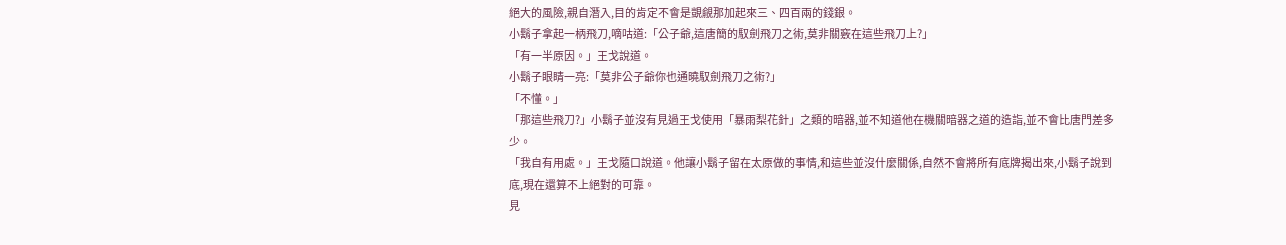絕大的風險,親自潛入,目的肯定不會是覬覦那加起來三、四百兩的錢銀。
小鬍子拿起一柄飛刀,嘀咕道:「公子爺,這唐簡的馭劍飛刀之術,莫非關竅在這些飛刀上?」
「有一半原因。」王戈說道。
小鬍子眼睛一亮:「莫非公子爺你也通曉馭劍飛刀之術?」
「不懂。」
「那這些飛刀?」小鬍子並沒有見過王戈使用「暴雨梨花針」之類的暗器,並不知道他在機關暗器之道的造詣,並不會比唐門差多少。
「我自有用處。」王戈隨口說道。他讓小鬍子留在太原做的事情,和這些並沒什麼關係,自然不會將所有底牌揭出來,小鬍子說到底,現在還算不上絕對的可靠。
見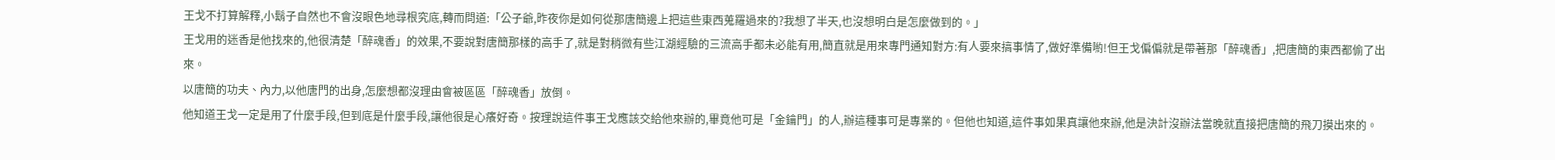王戈不打算解釋,小鬍子自然也不會沒眼色地尋根究底,轉而問道:「公子爺,昨夜你是如何從那唐簡邊上把這些東西蒐羅過來的?我想了半天,也沒想明白是怎麼做到的。」
王戈用的迷香是他找來的,他很清楚「醉魂香」的效果,不要說對唐簡那樣的高手了,就是對稍微有些江湖經驗的三流高手都未必能有用,簡直就是用來專門通知對方:有人要來搞事情了,做好準備喲!但王戈偏偏就是帶著那「醉魂香」,把唐簡的東西都偷了出來。
以唐簡的功夫、內力,以他唐門的出身,怎麼想都沒理由會被區區「醉魂香」放倒。
他知道王戈一定是用了什麼手段,但到底是什麼手段,讓他很是心癢好奇。按理說這件事王戈應該交給他來辦的,畢竟他可是「金鑰門」的人,辦這種事可是專業的。但他也知道,這件事如果真讓他來辦,他是決計沒辦法當晚就直接把唐簡的飛刀摸出來的。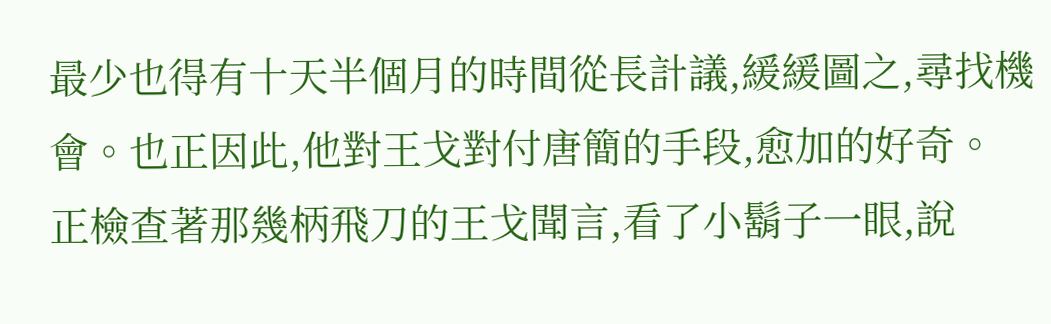最少也得有十天半個月的時間從長計議,緩緩圖之,尋找機會。也正因此,他對王戈對付唐簡的手段,愈加的好奇。
正檢查著那幾柄飛刀的王戈聞言,看了小鬍子一眼,說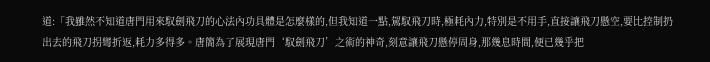道:「我雖然不知道唐門用來馭劍飛刀的心法內功具體是怎麼樣的,但我知道一點,駕馭飛刀時,極耗內力,特別是不用手,直接讓飛刀懸空,要比控制扔出去的飛刀拐彎折返,耗力多得多。唐簡為了展現唐門‘馭劍飛刀’之術的神奇,刻意讓飛刀懸停周身,那幾息時間,便已幾乎把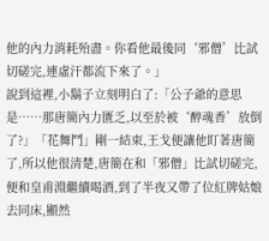他的內力消耗殆盡。你看他最後同‘邪僧’比試切磋完,連虛汗都流下來了。」
說到這裡,小鬍子立刻明白了:「公子爺的意思是……那唐簡內力匱乏,以至於被‘醉魂香’放倒了?」「花舞鬥」剛一結束,王戈便讓他盯著唐簡了,所以他很清楚,唐簡在和「邪僧」比試切磋完,便和皇甫淵繼續喝酒,到了半夜又帶了位紅牌姑娘去同床,顯然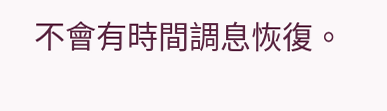不會有時間調息恢復。